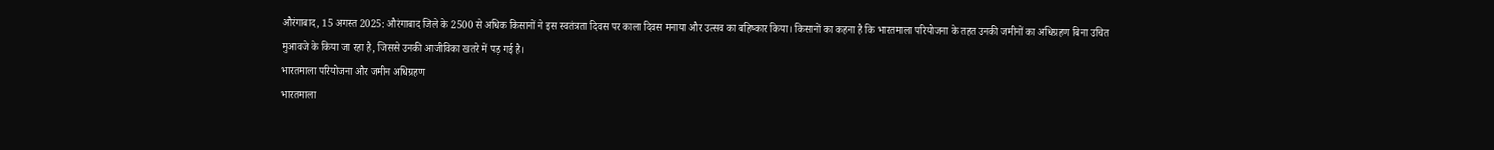औरंगाबाद, 15 अगस्त 2025: औरंगाबाद जिले के 2500 से अधिक किसानों ने इस स्वतंत्रता दिवस पर काला दिवस मनाया और उत्सव का बहिष्कार किया। किसानों का कहना है कि भारतमाला परियोजना के तहत उनकी जमीनों का अधिग्रहण बिना उचित मुआवजे के किया जा रहा है, जिससे उनकी आजीविका खतरे में पड़ गई है।
भारतमाला परियोजना और जमीन अधिग्रहण
भारतमाला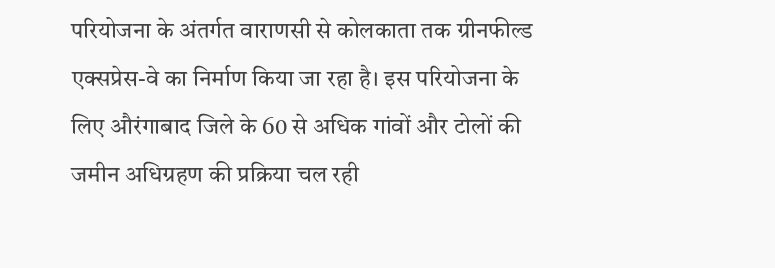परियोजना के अंतर्गत वाराणसी से कोलकाता तक ग्रीनफील्ड एक्सप्रेस-वे का निर्माण किया जा रहा है। इस परियोजना के लिए औरंगाबाद जिले के 60 से अधिक गांवों और टोलों की जमीन अधिग्रहण की प्रक्रिया चल रही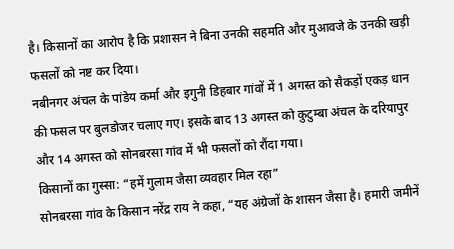है। किसानों का आरोप है कि प्रशासन ने बिना उनकी सहमति और मुआवजे के उनकी खड़ी फसलों को नष्ट कर दिया।
नबीनगर अंचल के पांडेय कर्मा और इगुनी डिहबार गांवों में 1 अगस्त को सैकड़ों एकड़ धान की फसल पर बुलडोजर चलाए गए। इसके बाद 13 अगस्त को कुटुम्बा अंचल के दरियापुर और 14 अगस्त को सोनबरसा गांव में भी फसलों को रौंदा गया।
किसानों का गुस्सा: “हमें गुलाम जैसा व्यवहार मिल रहा”
सोनबरसा गांव के किसान नरेंद्र राय ने कहा, “यह अंग्रेजों के शासन जैसा है। हमारी जमीनें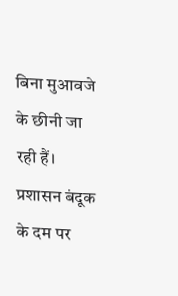बिना मुआवजे के छीनी जा रही हैं। प्रशासन बंदूक के दम पर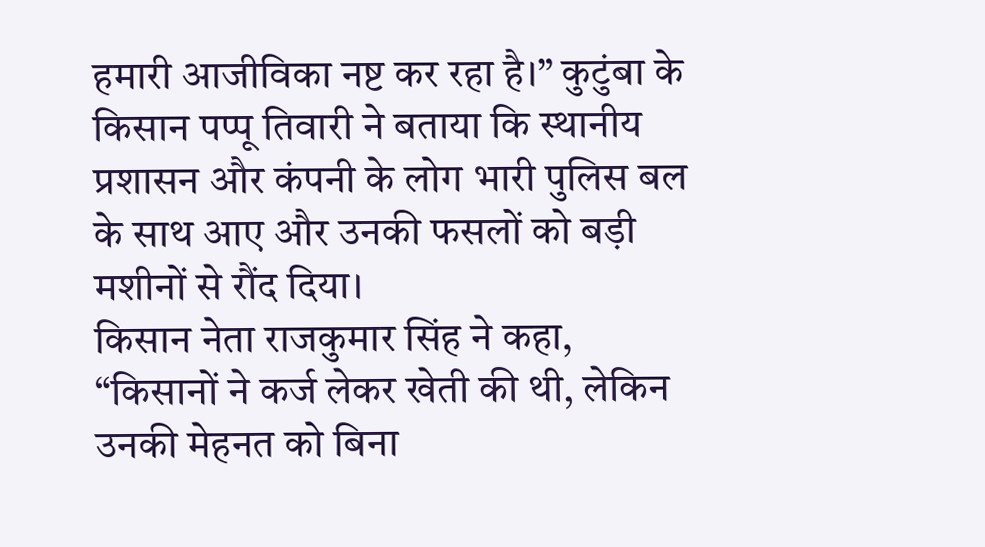हमारी आजीविका नष्ट कर रहा है।” कुटुंबा के किसान पप्पू तिवारी ने बताया कि स्थानीय प्रशासन और कंपनी के लोग भारी पुलिस बल के साथ आए और उनकी फसलों को बड़ी मशीनों से रौंद दिया।
किसान नेता राजकुमार सिंह ने कहा, “किसानों ने कर्ज लेकर खेती की थी, लेकिन उनकी मेहनत को बिना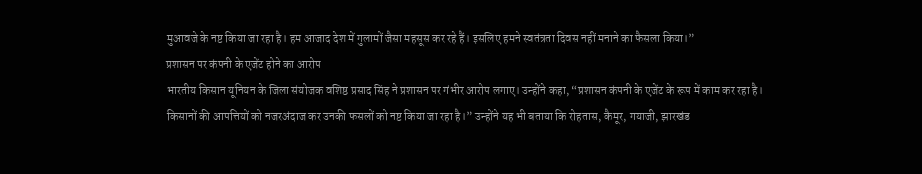मुआवजे के नष्ट किया जा रहा है। हम आजाद देश में गुलामों जैसा महसूस कर रहे हैं। इसलिए हमने स्वतंत्रता दिवस नहीं मनाने का फैसला किया।”
प्रशासन पर कंपनी के एजेंट होने का आरोप
भारतीय किसान यूनियन के जिला संयोजक वशिष्ठ प्रसाद सिंह ने प्रशासन पर गंभीर आरोप लगाए। उन्होंने कहा, “प्रशासन कंपनी के एजेंट के रूप में काम कर रहा है। किसानों की आपत्तियों को नजरअंदाज कर उनकी फसलों को नष्ट किया जा रहा है।” उन्होंने यह भी बताया कि रोहतास, कैमूर, गयाजी, झारखंड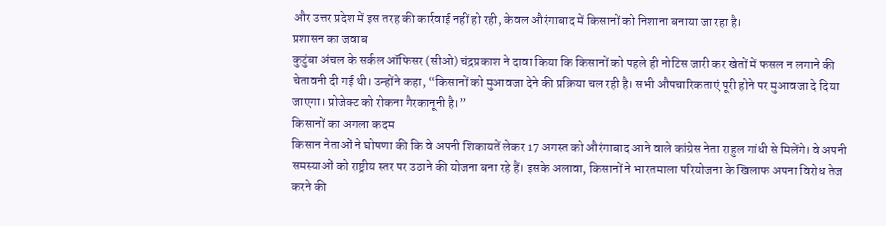और उत्तर प्रदेश में इस तरह की कार्रवाई नहीं हो रही, केवल औरंगाबाद में किसानों को निशाना बनाया जा रहा है।
प्रशासन का जवाब
कुटुंबा अंचल के सर्कल ऑफिसर (सीओ) चंद्रप्रकाश ने दावा किया कि किसानों को पहले ही नोटिस जारी कर खेतों में फसल न लगाने की चेतावनी दी गई थी। उन्होंने कहा, “किसानों को मुआवजा देने की प्रक्रिया चल रही है। सभी औपचारिकताएं पूरी होने पर मुआवजा दे दिया जाएगा। प्रोजेक्ट को रोकना गैरकानूनी है।”
किसानों का अगला कदम
किसान नेताओं ने घोषणा की कि वे अपनी शिकायतें लेकर 17 अगस्त को औरंगाबाद आने वाले कांग्रेस नेता राहुल गांधी से मिलेंगे। वे अपनी समस्याओं को राष्ट्रीय स्तर पर उठाने की योजना बना रहे हैं। इसके अलावा, किसानों ने भारतमाला परियोजना के खिलाफ अपना विरोध तेज करने की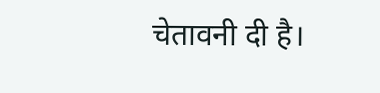चेतावनी दी है।